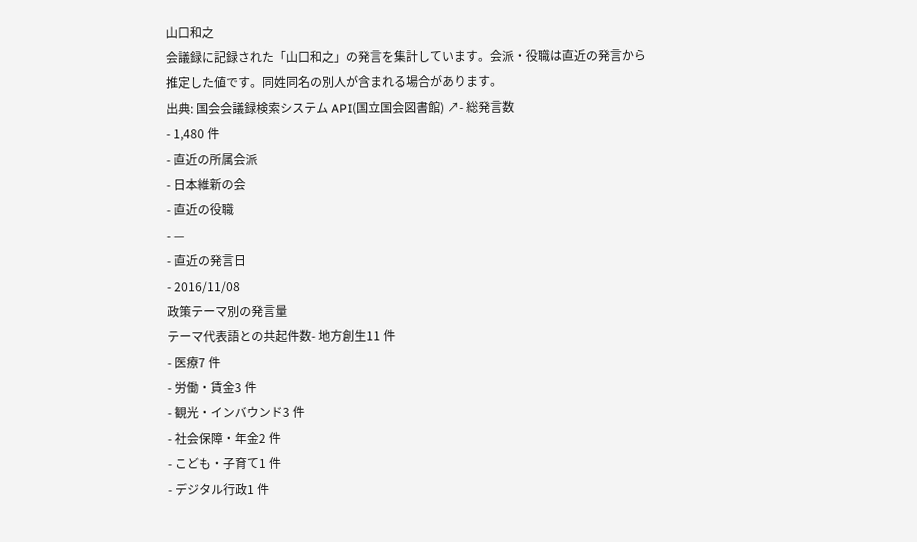山口和之
会議録に記録された「山口和之」の発言を集計しています。会派・役職は直近の発言から推定した値です。同姓同名の別人が含まれる場合があります。
出典: 国会会議録検索システム API(国立国会図書館) ↗- 総発言数
- 1,480 件
- 直近の所属会派
- 日本維新の会
- 直近の役職
- —
- 直近の発言日
- 2016/11/08
政策テーマ別の発言量
テーマ代表語との共起件数- 地方創生11 件
- 医療7 件
- 労働・賃金3 件
- 観光・インバウンド3 件
- 社会保障・年金2 件
- こども・子育て1 件
- デジタル行政1 件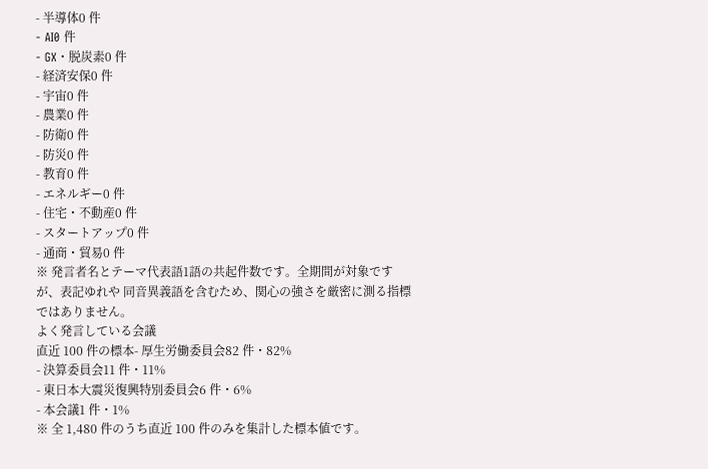- 半導体0 件
- AI0 件
- GX・脱炭素0 件
- 経済安保0 件
- 宇宙0 件
- 農業0 件
- 防衛0 件
- 防災0 件
- 教育0 件
- エネルギー0 件
- 住宅・不動産0 件
- スタートアップ0 件
- 通商・貿易0 件
※ 発言者名とテーマ代表語1語の共起件数です。全期間が対象ですが、表記ゆれや 同音異義語を含むため、関心の強さを厳密に測る指標ではありません。
よく発言している会議
直近 100 件の標本- 厚生労働委員会82 件・82%
- 決算委員会11 件・11%
- 東日本大震災復興特別委員会6 件・6%
- 本会議1 件・1%
※ 全 1,480 件のうち直近 100 件のみを集計した標本値です。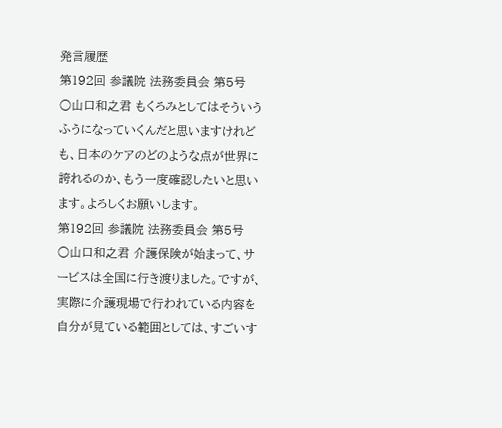発言履歴
第192回 参議院 法務委員会 第5号
○山口和之君 もくろみとしてはそういうふうになっていくんだと思いますけれども、日本のケアのどのような点が世界に誇れるのか、もう一度確認したいと思います。よろしくお願いします。
第192回 参議院 法務委員会 第5号
○山口和之君 介護保険が始まって、サービスは全国に行き渡りました。ですが、実際に介護現場で行われている内容を自分が見ている範囲としては、すごいす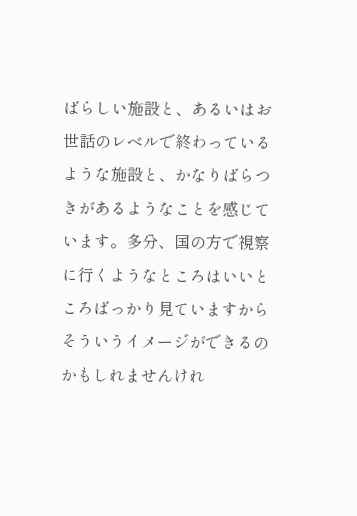ばらしい施設と、あるいはお世話のレベルで終わっているような施設と、かなりばらつきがあるようなことを感じています。多分、国の方で視察に行くようなところはいいところばっかり見ていますからそういうイメージができるのかもしれませんけれ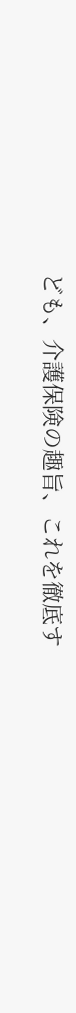ども、介護保険の趣旨、これを徹底す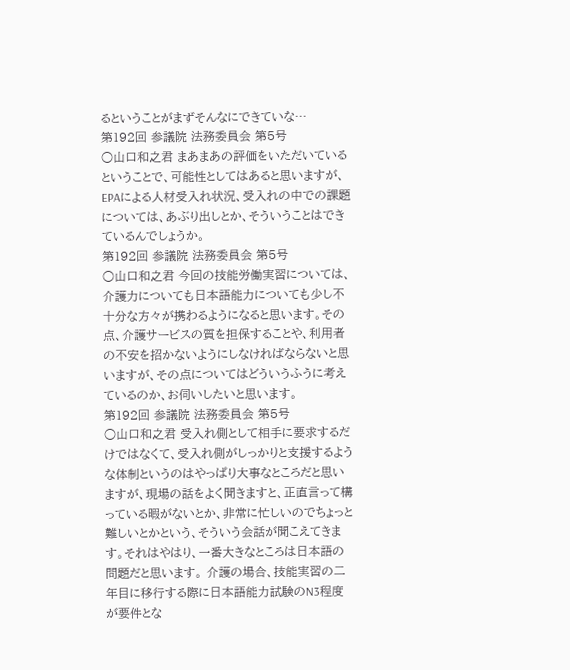るということがまずそんなにできていな…
第192回 参議院 法務委員会 第5号
○山口和之君 まあまあの評価をいただいているということで、可能性としてはあると思いますが、EPAによる人材受入れ状況、受入れの中での課題については、あぶり出しとか、そういうことはできているんでしょうか。
第192回 参議院 法務委員会 第5号
○山口和之君 今回の技能労働実習については、介護力についても日本語能力についても少し不十分な方々が携わるようになると思います。その点、介護サービスの質を担保することや、利用者の不安を招かないようにしなければならないと思いますが、その点についてはどういうふうに考えているのか、お伺いしたいと思います。
第192回 参議院 法務委員会 第5号
○山口和之君 受入れ側として相手に要求するだけではなくて、受入れ側がしっかりと支援するような体制というのはやっぱり大事なところだと思いますが、現場の話をよく聞きますと、正直言って構っている暇がないとか、非常に忙しいのでちょっと難しいとかという、そういう会話が聞こえてきます。それはやはり、一番大きなところは日本語の問題だと思います。 介護の場合、技能実習の二年目に移行する際に日本語能力試験のN3程度が要件とな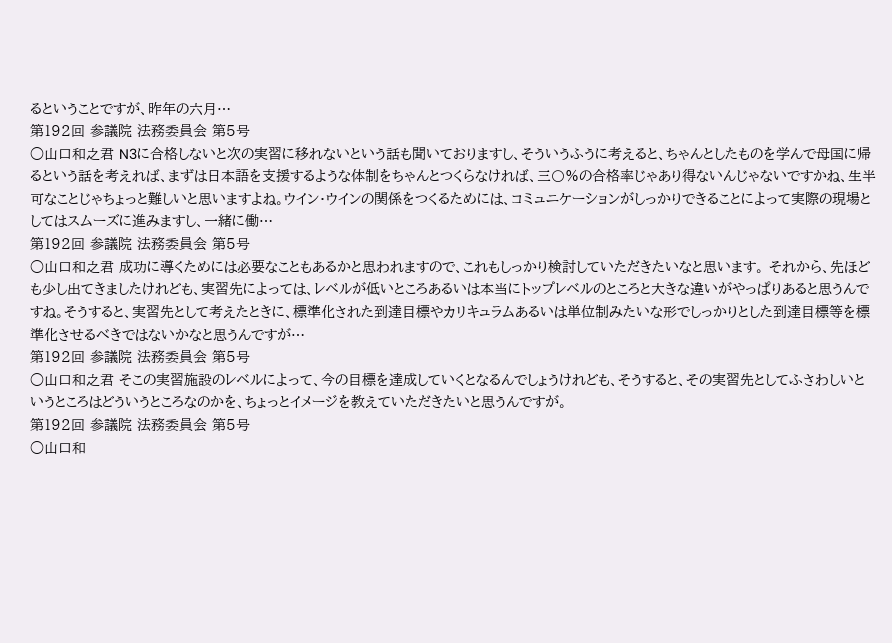るということですが、昨年の六月…
第192回 参議院 法務委員会 第5号
○山口和之君 N3に合格しないと次の実習に移れないという話も聞いておりますし、そういうふうに考えると、ちゃんとしたものを学んで母国に帰るという話を考えれば、まずは日本語を支援するような体制をちゃんとつくらなければ、三〇%の合格率じゃあり得ないんじゃないですかね、生半可なことじゃちょっと難しいと思いますよね。ウイン・ウインの関係をつくるためには、コミュニケーションがしっかりできることによって実際の現場としてはスムーズに進みますし、一緒に働…
第192回 参議院 法務委員会 第5号
○山口和之君 成功に導くためには必要なこともあるかと思われますので、これもしっかり検討していただきたいなと思います。 それから、先ほども少し出てきましたけれども、実習先によっては、レベルが低いところあるいは本当にトップレベルのところと大きな違いがやっぱりあると思うんですね。そうすると、実習先として考えたときに、標準化された到達目標やカリキュラムあるいは単位制みたいな形でしっかりとした到達目標等を標準化させるべきではないかなと思うんですが…
第192回 参議院 法務委員会 第5号
○山口和之君 そこの実習施設のレベルによって、今の目標を達成していくとなるんでしょうけれども、そうすると、その実習先としてふさわしいというところはどういうところなのかを、ちょっとイメージを教えていただきたいと思うんですが。
第192回 参議院 法務委員会 第5号
○山口和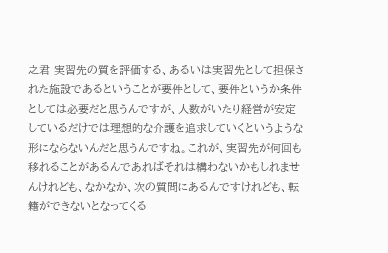之君 実習先の質を評価する、あるいは実習先として担保された施設であるということが要件として、要件というか条件としては必要だと思うんですが、人数がいたり経営が安定しているだけでは理想的な介護を追求していくというような形にならないんだと思うんですね。これが、実習先が何回も移れることがあるんであればそれは構わないかもしれませんけれども、なかなか、次の質問にあるんですけれども、転籍ができないとなってくる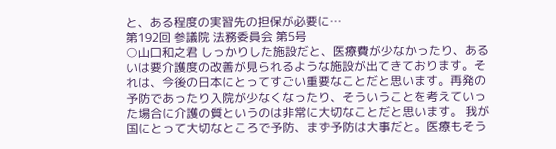と、ある程度の実習先の担保が必要に…
第192回 参議院 法務委員会 第5号
○山口和之君 しっかりした施設だと、医療費が少なかったり、あるいは要介護度の改善が見られるような施設が出てきております。それは、今後の日本にとってすごい重要なことだと思います。再発の予防であったり入院が少なくなったり、そういうことを考えていった場合に介護の質というのは非常に大切なことだと思います。 我が国にとって大切なところで予防、まず予防は大事だと。医療もそう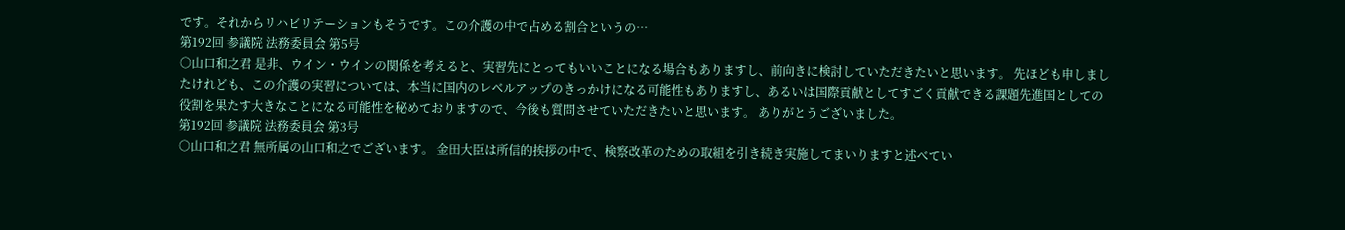です。それからリハビリテーションもそうです。この介護の中で占める割合というの…
第192回 参議院 法務委員会 第5号
○山口和之君 是非、ウイン・ウインの関係を考えると、実習先にとってもいいことになる場合もありますし、前向きに検討していただきたいと思います。 先ほども申しましたけれども、この介護の実習については、本当に国内のレベルアップのきっかけになる可能性もありますし、あるいは国際貢献としてすごく貢献できる課題先進国としての役割を果たす大きなことになる可能性を秘めておりますので、今後も質問させていただきたいと思います。 ありがとうございました。
第192回 参議院 法務委員会 第3号
○山口和之君 無所属の山口和之でございます。 金田大臣は所信的挨拶の中で、検察改革のための取組を引き続き実施してまいりますと述べてい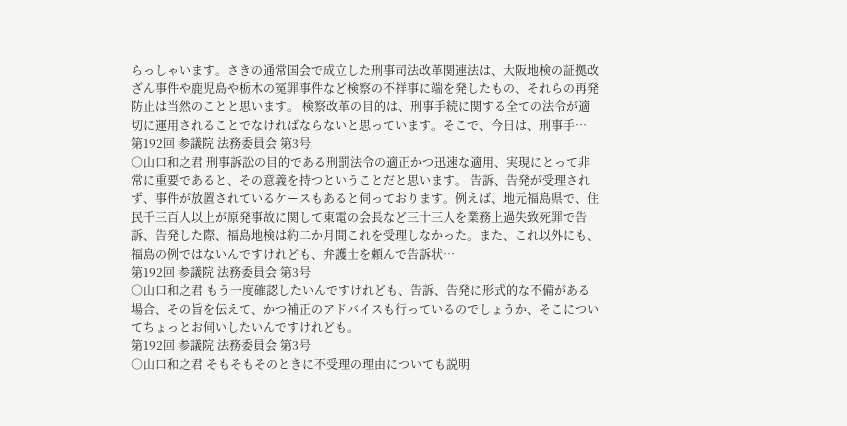らっしゃいます。さきの通常国会で成立した刑事司法改革関連法は、大阪地検の証拠改ざん事件や鹿児島や栃木の冤罪事件など検察の不祥事に端を発したもの、それらの再発防止は当然のことと思います。 検察改革の目的は、刑事手続に関する全ての法令が適切に運用されることでなければならないと思っています。そこで、今日は、刑事手…
第192回 参議院 法務委員会 第3号
○山口和之君 刑事訴訟の目的である刑罰法令の適正かつ迅速な適用、実現にとって非常に重要であると、その意義を持つということだと思います。 告訴、告発が受理されず、事件が放置されているケースもあると伺っております。例えば、地元福島県で、住民千三百人以上が原発事故に関して東電の会長など三十三人を業務上過失致死罪で告訴、告発した際、福島地検は約二か月間これを受理しなかった。また、これ以外にも、福島の例ではないんですけれども、弁護士を頼んで告訴状…
第192回 参議院 法務委員会 第3号
○山口和之君 もう一度確認したいんですけれども、告訴、告発に形式的な不備がある場合、その旨を伝えて、かつ補正のアドバイスも行っているのでしょうか、そこについてちょっとお伺いしたいんですけれども。
第192回 参議院 法務委員会 第3号
○山口和之君 そもそもそのときに不受理の理由についても説明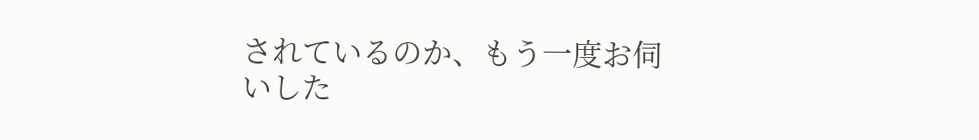されているのか、もう一度お伺いした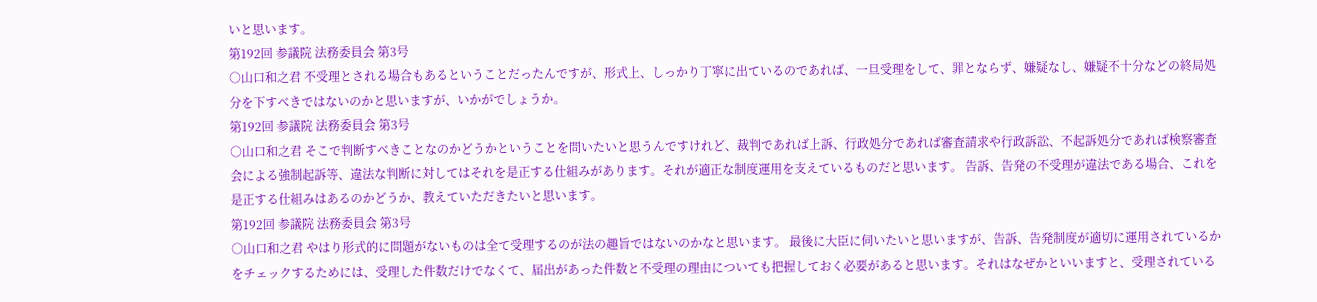いと思います。
第192回 参議院 法務委員会 第3号
○山口和之君 不受理とされる場合もあるということだったんですが、形式上、しっかり丁寧に出ているのであれば、一旦受理をして、罪とならず、嫌疑なし、嫌疑不十分などの終局処分を下すべきではないのかと思いますが、いかがでしょうか。
第192回 参議院 法務委員会 第3号
○山口和之君 そこで判断すべきことなのかどうかということを問いたいと思うんですけれど、裁判であれば上訴、行政処分であれば審査請求や行政訴訟、不起訴処分であれば検察審査会による強制起訴等、違法な判断に対してはそれを是正する仕組みがあります。それが適正な制度運用を支えているものだと思います。 告訴、告発の不受理が違法である場合、これを是正する仕組みはあるのかどうか、教えていただきたいと思います。
第192回 参議院 法務委員会 第3号
○山口和之君 やはり形式的に問題がないものは全て受理するのが法の趣旨ではないのかなと思います。 最後に大臣に伺いたいと思いますが、告訴、告発制度が適切に運用されているかをチェックするためには、受理した件数だけでなくて、届出があった件数と不受理の理由についても把握しておく必要があると思います。それはなぜかといいますと、受理されている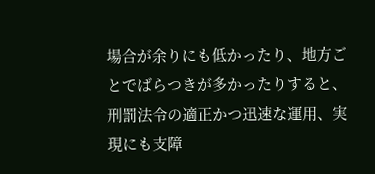場合が余りにも低かったり、地方ごとでばらつきが多かったりすると、刑罰法令の適正かつ迅速な運用、実現にも支障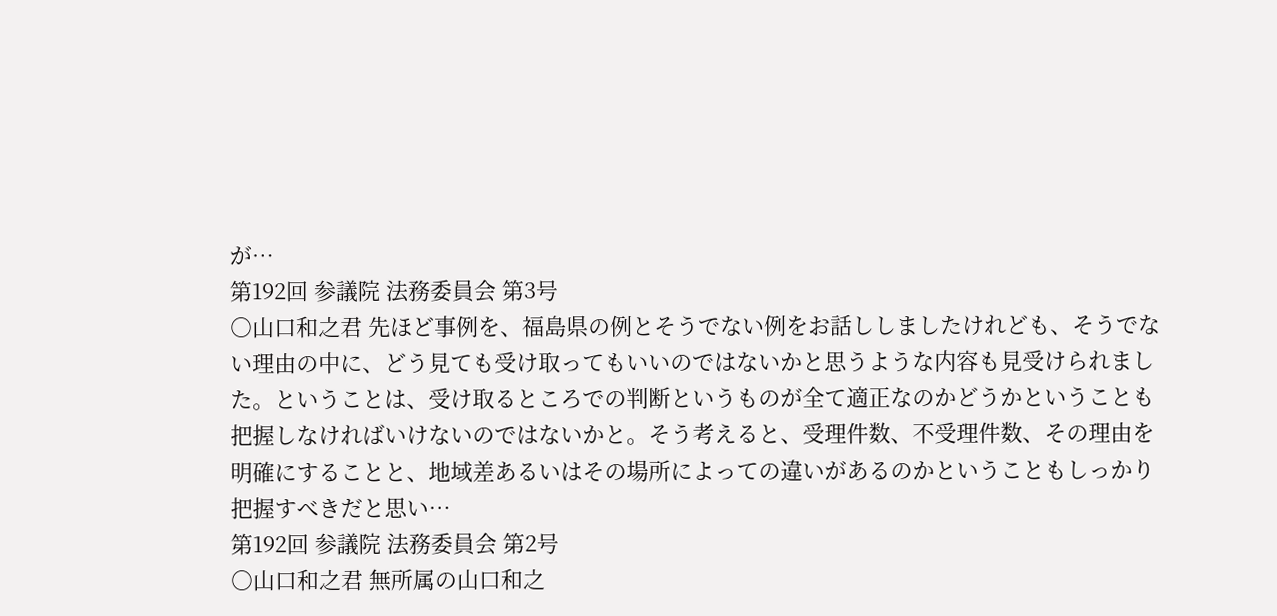が…
第192回 参議院 法務委員会 第3号
○山口和之君 先ほど事例を、福島県の例とそうでない例をお話ししましたけれども、そうでない理由の中に、どう見ても受け取ってもいいのではないかと思うような内容も見受けられました。ということは、受け取るところでの判断というものが全て適正なのかどうかということも把握しなければいけないのではないかと。そう考えると、受理件数、不受理件数、その理由を明確にすることと、地域差あるいはその場所によっての違いがあるのかということもしっかり把握すべきだと思い…
第192回 参議院 法務委員会 第2号
○山口和之君 無所属の山口和之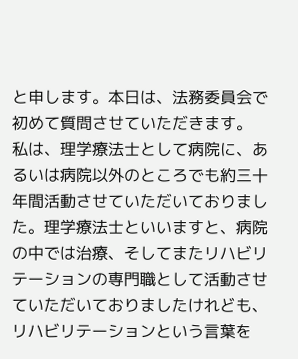と申します。本日は、法務委員会で初めて質問させていただきます。 私は、理学療法士として病院に、あるいは病院以外のところでも約三十年間活動させていただいておりました。理学療法士といいますと、病院の中では治療、そしてまたリハビリテーションの専門職として活動させていただいておりましたけれども、リハビリテーションという言葉を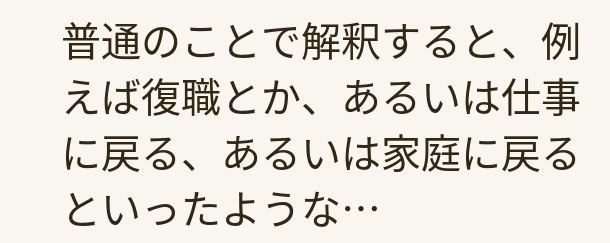普通のことで解釈すると、例えば復職とか、あるいは仕事に戻る、あるいは家庭に戻るといったような…